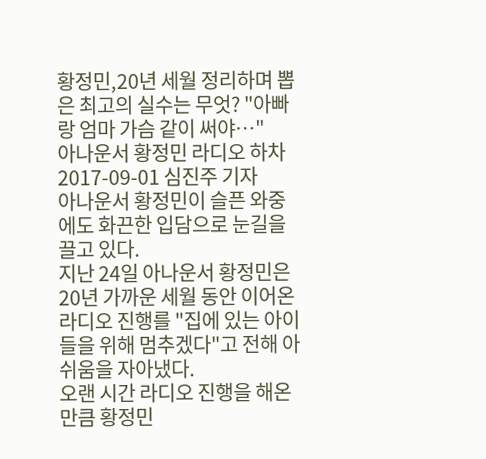황정민,20년 세월 정리하며 뽑은 최고의 실수는 무엇? "아빠랑 엄마 가슴 같이 써야…"
아나운서 황정민 라디오 하차
2017-09-01 심진주 기자
아나운서 황정민이 슬픈 와중에도 화끈한 입담으로 눈길을 끌고 있다.
지난 24일 아나운서 황정민은 20년 가까운 세월 동안 이어온 라디오 진행를 "집에 있는 아이들을 위해 멈추겠다"고 전해 아쉬움을 자아냈다.
오랜 시간 라디오 진행을 해온 만큼 황정민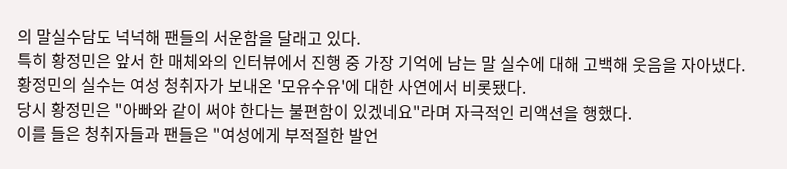의 말실수담도 넉넉해 팬들의 서운함을 달래고 있다.
특히 황정민은 앞서 한 매체와의 인터뷰에서 진행 중 가장 기억에 남는 말 실수에 대해 고백해 웃음을 자아냈다.
황정민의 실수는 여성 청취자가 보내온 '모유수유'에 대한 사연에서 비롯됐다.
당시 황정민은 "아빠와 같이 써야 한다는 불편함이 있겠네요"라며 자극적인 리액션을 행했다.
이를 들은 청취자들과 팬들은 "여성에게 부적절한 발언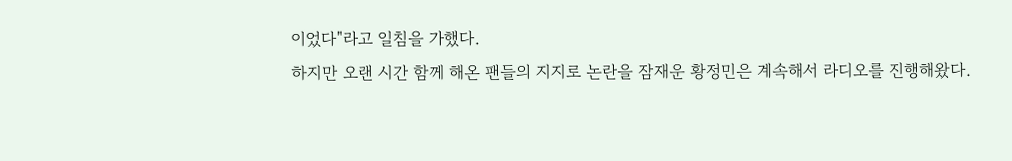이었다"라고 일침을 가했다.
하지만 오랜 시간 함께 해온 팬들의 지지로 논란을 잠재운 황정민은 계속해서 라디오를 진행해왔다.